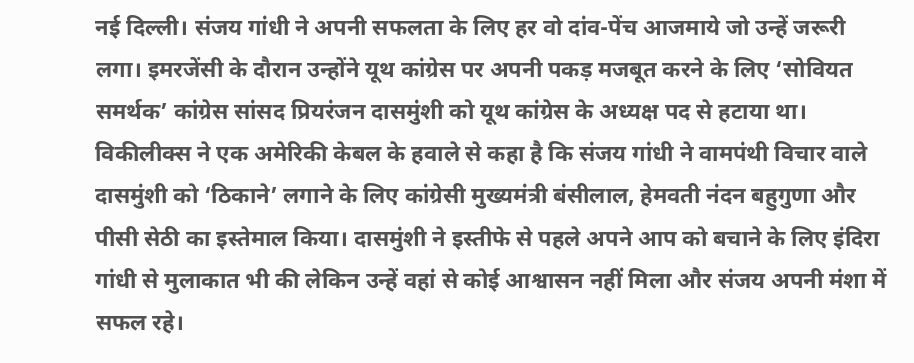नई दिल्ली। संजय गांधी ने अपनी सफलता के लिए हर वो दांव-पेंच आजमाये जो उन्हें जरूरी लगा। इमरजेंसी के दौरान उन्होंने यूथ कांग्रेस पर अपनी पकड़ मजबूत करने के लिए ‘सोवियत समर्थक’ कांग्रेस सांसद प्रियरंजन दासमुंशी को यूथ कांग्रेस के अध्यक्ष पद से हटाया था।
विकीलीक्स ने एक अमेरिकी केबल के हवाले से कहा है कि संजय गांधी ने वामपंथी विचार वाले दासमुंशी को ‘ठिकाने’ लगाने के लिए कांग्रेसी मुख्यमंत्री बंसीलाल, हेमवती नंदन बहुगुणा और पीसी सेठी का इस्तेमाल किया। दासमुंशी ने इस्तीफे से पहले अपने आप को बचाने के लिए इंदिरा गांधी से मुलाकात भी की लेकिन उन्हें वहां से कोई आश्वासन नहीं मिला और संजय अपनी मंशा में सफल रहे।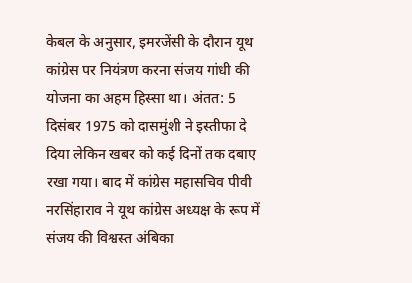केबल के अनुसार, इमरजेंसी के दौरान यूथ कांग्रेस पर नियंत्रण करना संजय गांधी की योजना का अहम हिस्सा था। अंतत: 5 दिसंबर 1975 को दासमुंशी ने इस्तीफा दे दिया लेकिन खबर को कई दिनों तक दबाए रखा गया। बाद में कांग्रेस महासचिव पीवी नरसिंहाराव ने यूथ कांग्रेस अध्यक्ष के रूप में संजय की विश्वस्त अंबिका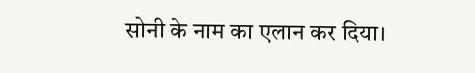सोनी के नाम का एलान कर दिया।